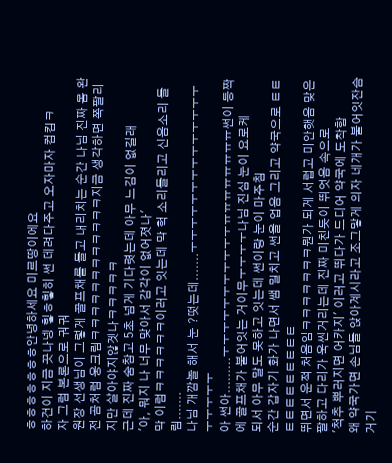ㅎㅎㅎㅎㅎㅎㅎ안녕하세요 미르땅이에요
하건이 지금 끗나넹 힣ㅎ힣히 썬 데려다주고 오자마자 컴킴ㅋ
자 그럼 본론으로 궈궈
원장 선생님이 그렇게 골프채를 들고 내리치는 순간 나님 진짜 몸 완전 곰처럼 웅크림ㅋㅋㅋㅋㅋㅋㅋㅋㅋㅋㅋㅋ지금 생각하면 쪽팔리지만 살아야지않겟나ㅋㅋㅋㅋㅋ
근데 진짜 숨참고 5초 넘게 기다렷는데 아무 느김이 없길래
'아, 뭐지 나 너무 맞아서 감각이 없어졋나'
막 이럼ㅋㅋㅋㅋㅋㅋ이러고 잇는데 막 헉 소리들리고 신음소리 들림.......
나님 개깜놀 해서 눈 ?떳는데.......ㅜㅜㅜㅜㅜㅜㅜㅜㅜㅜㅜㅜㅜㅜㅜㅜㅜㅜㅜ
아 썬아.........ㅜㅜㅜㅜㅜㅜㅜㅜㅜㅜㅜㅠㅠㅠㅠㅠㅠㅠㅠ썬이 등짝에 골프채가 붙어잇는 거이무ㅜㅜㅜㅜ나님 진심 눈이 요로케
되서 아무 말도 못하고 잇는데 썬이랑 눈이 마주침
순간 갑자기 화가 나면서 쌤 밀치고 썬을 업음 그리고 약국으로 ㅌㅌㅌㅌㅌㅌㅌㅌㅌㅌㅌ
뛰면서 운적 처음임ㅋㅋㅋㅋㅋㅋㅋ뭔가 되게 서럽고 미안햇음 맞은 팔하고 다리가 욱씬거리는데 진짜 미친듯이 뛰엇음 속으로
'척추 뿌러지면 어카지' 이러고 뛰다가 드디어 약국에 도착함
왜 약국가면 손님들 앉아계시라고 조그맣게 의자 네개가 붙어잇잔슴 거기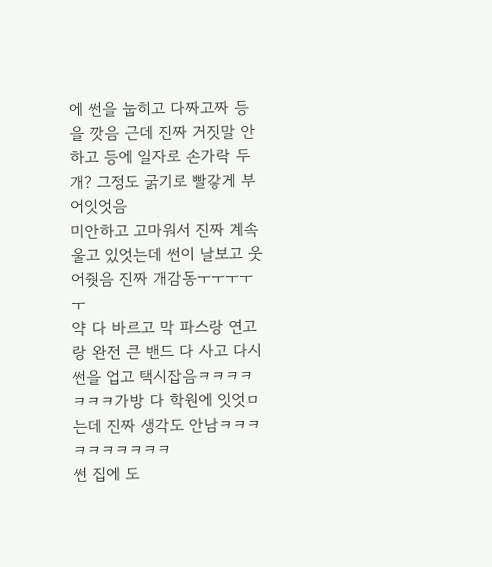에 썬을 눕히고 다짜고짜 등을 깟음 근데 진짜 거짓말 안하고 등에 일자로 손가락 두개? 그정도 굵기로 빨갛게 부어잇엇음
미안하고 고마워서 진짜 계속 울고 있엇는데 썬이 날보고 웃어줫음 진짜 개감동ㅜㅜㅜㅜㅜ
약 다 바르고 막 파스랑 연고랑 완전 큰 밴드 다 사고 다시 썬을 업고 택시잡음ㅋㅋㅋㅋㅋㅋㅋ가방 다 학원에 잇엇ㅁ는데 진짜 생각도 안남ㅋㅋㅋㅋㅋㅋㅋㅋㅋㅋ
썬 집에 도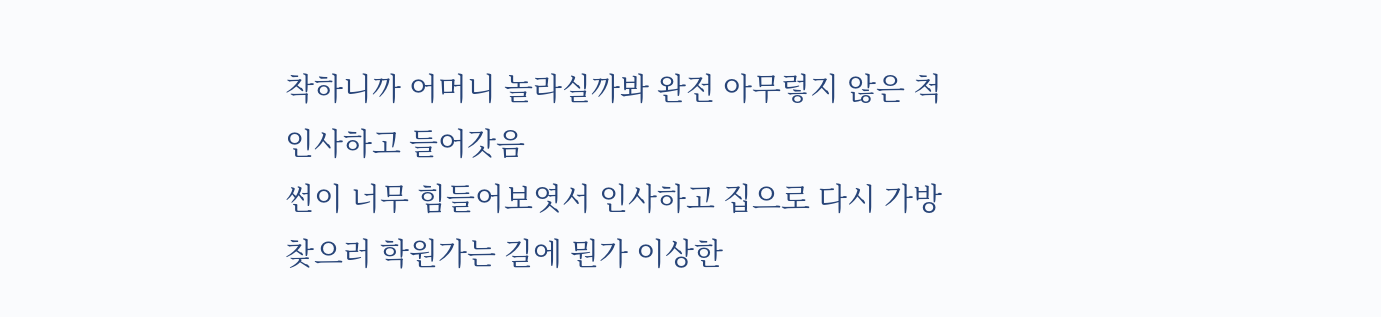착하니까 어머니 놀라실까봐 완전 아무렇지 않은 척 인사하고 들어갓음
썬이 너무 힘들어보엿서 인사하고 집으로 다시 가방 찾으러 학원가는 길에 뭔가 이상한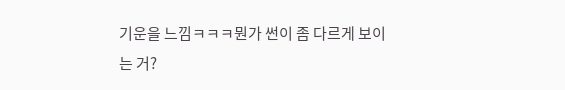기운을 느낌ㅋㅋㅋ뭔가 썬이 좀 다르게 보이는 거?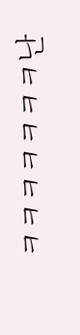ㅋㅋㅋㅋㅋㅋㅋ난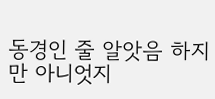동경인 줄 알앗음 하지만 아니엇지